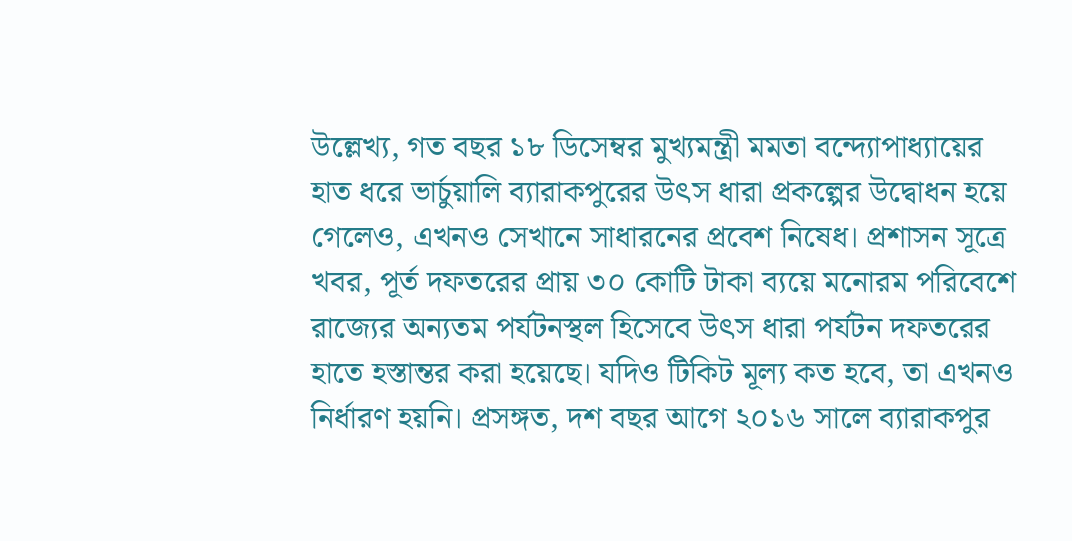উল্লেখ্য, গত বছর ১৮ ডিসেম্বর মুখ্যমন্ত্রী মমতা বন্দ্যোপাধ্যায়ের হাত ধরে ভার্চুয়ালি ব্যারাকপুরের উৎস ধারা প্রকল্পের উদ্বোধন হয়ে গেলেও, এখনও সেখানে সাধারনের প্রবেশ নিষেধ। প্রশাসন সূত্রে খবর, পূর্ত দফতরের প্রায় ৩০ কোটি টাকা ব্যয়ে মনোরম পরিবেশে রাজ্যের অন্যতম পর্যটনস্থল হিসেবে উৎস ধারা পর্যটন দফতরের হাতে হস্তান্তর করা হয়েছে। যদিও টিকিট মূল্য কত হবে, তা এখনও নির্ধারণ হয়নি। প্রসঙ্গত, দশ বছর আগে ২০১৬ সালে ব্যারাকপুর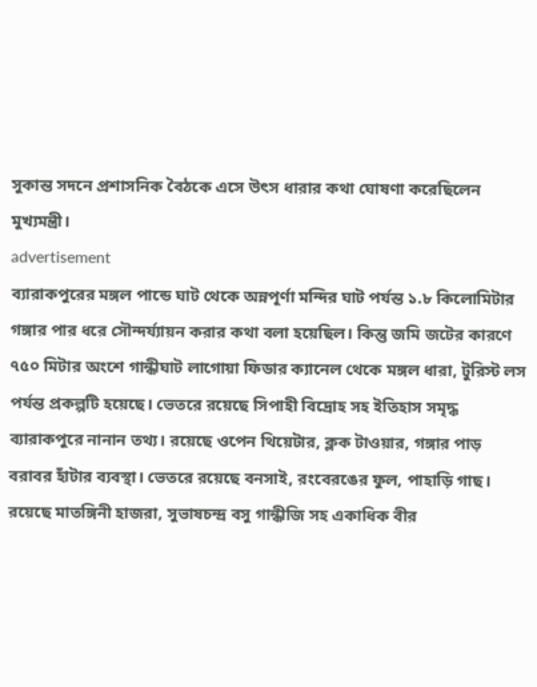সুকান্ত সদনে প্রশাসনিক বৈঠকে এসে উৎস ধারার কথা ঘোষণা করেছিলেন মুখ্যমন্ত্রী।
advertisement
ব্যারাকপুরের মঙ্গল পান্ডে ঘাট থেকে অন্নপূর্ণা মন্দির ঘাট পর্যন্ত ১.৮ কিলোমিটার গঙ্গার পার ধরে সৌন্দর্য্যায়ন করার কথা বলা হয়েছিল। কিন্তু জমি জটের কারণে ৭৫০ মিটার অংশে গান্ধীঘাট লাগোয়া ফিডার ক্যানেল থেকে মঙ্গল ধারা, টুরিস্ট লস পর্যন্ত প্রকল্পটি হয়েছে। ভেতরে রয়েছে সিপাহী বিদ্রোহ সহ ইতিহাস সমৃদ্ধ ব্যারাকপুরে নানান তথ্য। রয়েছে ওপেন থিয়েটার, ক্লক টাওয়ার, গঙ্গার পাড় বরাবর হাঁটার ব্যবস্থা। ভেতরে রয়েছে বনসাই, রংবেরঙের ফুল, পাহাড়ি গাছ।
রয়েছে মাতঙ্গিনী হাজরা, সুভাষচন্দ্র বসু গান্ধীজি সহ একাধিক বীর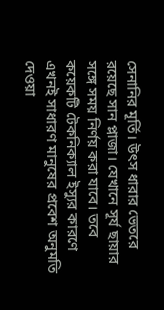সেনানির মূর্তি। উৎস ধারার ভেতরে রয়েছে সান প্লাজা। যেখানে সূর্য ছায়ার সঙ্গে সময় নির্ণয় করা যাবে। তবে কয়েকটি টেকনিক্যাল ইস্যুর কারণে এখনই সাধারণ মানুষের প্রবেশ অনুমতি দেওয়া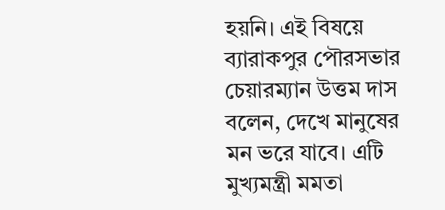হয়নি। এই বিষয়ে ব্যারাকপুর পৌরসভার চেয়ারম্যান উত্তম দাস বলেন, দেখে মানুষের মন ভরে যাবে। এটি মুখ্যমন্ত্রী মমতা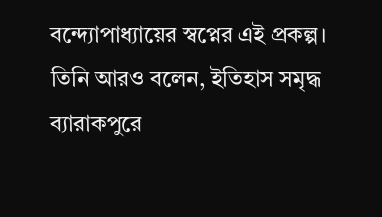বন্দ্যোপাধ্যায়ের স্বপ্নের এই প্রকল্প। তিনি আরও বলেন, ইতিহাস সমৃদ্ধ ব্যারাকপুরে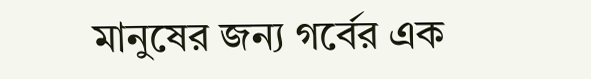মানুষের জন্য গর্বের এক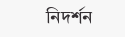নিদর্শন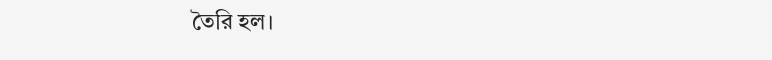তৈরি হল।